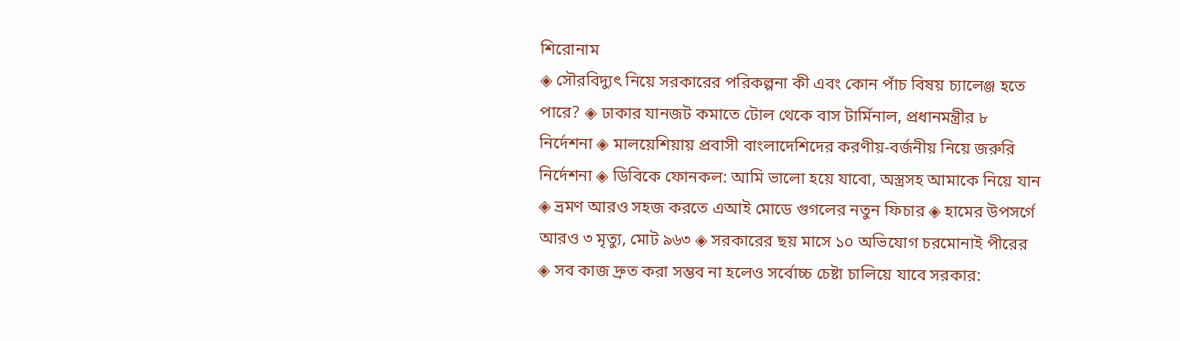শিরোনাম
◈ সৌরবিদ্যুৎ নিয়ে সরকারের পরিকল্পনা কী এবং কোন পাঁচ বিষয় চ্যালেঞ্জ হতে পারে? ◈ ঢাকার যানজট কমাতে টোল থেকে বাস টার্মিনাল, প্রধানমন্ত্রীর ৮ নির্দেশনা ◈ মালয়েশিয়ায় প্রবাসী বাংলাদেশিদের করণীয়-বর্জনীয় নিয়ে জরুরি নির্দেশনা ◈ ডিবিকে ফোনকল: আমি ভালো হয়ে যাবো, অস্ত্রসহ আমাকে নিয়ে যান ◈ ভ্রমণ আরও সহজ করতে এআই মোডে গুগলের নতুন ফিচার ◈ হামের উপসর্গে আরও ৩ মৃত্যু, মোট ৯৬৩ ◈ সরকারের ছয় মাসে ১০ অভিযোগ চরমোনাই পীরের ◈ সব কাজ দ্রুত করা সম্ভব না হলেও সর্বোচ্চ চেষ্টা চালিয়ে যাবে সরকার: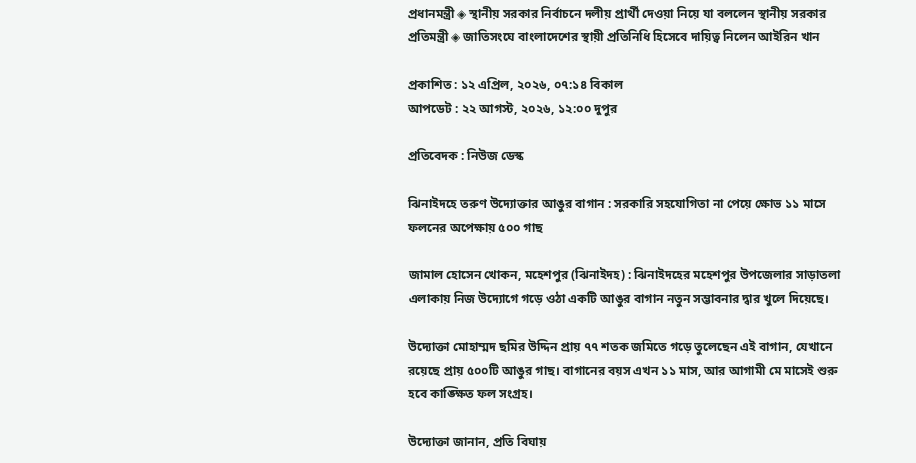প্রধানমন্ত্রী ◈ স্থানীয় সরকার নির্বাচনে দলীয় প্রার্থী দেওয়া নিয়ে যা বললেন স্থানীয় সরকার প্রতিমন্ত্রী ◈ জাতিসংঘে বাংলাদেশের স্থায়ী প্রতিনিধি হিসেবে দায়িত্ব নিলেন আইরিন খান

প্রকাশিত : ১২ এপ্রিল, ২০২৬, ০৭:১৪ বিকাল
আপডেট : ২২ আগস্ট, ২০২৬, ১২:০০ দুপুর

প্রতিবেদক : নিউজ ডেস্ক

ঝিনাইদহে তরুণ উদ্যোক্তার আঙুর বাগান : সরকারি সহযোগিতা না পেয়ে ক্ষোভ ১১ মাসে ফলনের অপেক্ষায় ৫০০ গাছ

জামাল হোসেন খোকন, মহেশপুর (ঝিনাইদহ) : ঝিনাইদহের মহেশপুর উপজেলার সাড়াতলা এলাকায় নিজ উদ্যোগে গড়ে ওঠা একটি আঙুর বাগান নতুন সম্ভাবনার দ্বার খুলে দিয়েছে।

উদ্যোক্তা মোহাম্মদ ছমির উদ্দিন প্রায় ৭৭ শতক জমিতে গড়ে তুলেছেন এই বাগান, যেখানে রয়েছে প্রায় ৫০০টি আঙুর গাছ। বাগানের বয়স এখন ১১ মাস, আর আগামী মে মাসেই শুরু হবে কাঙ্ক্ষিত ফল সংগ্রহ।

উদ্যোক্তা জানান, প্রতি বিঘায়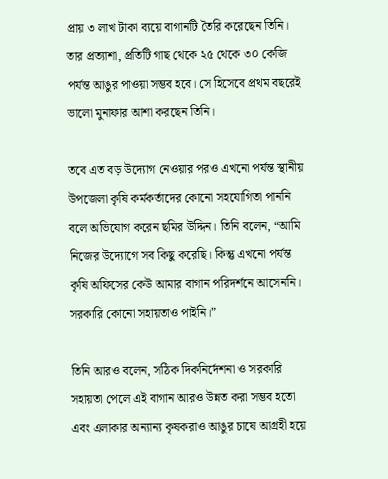প্রায় ৩ লাখ টাকা ব্যয়ে বাগানটি তৈরি করেছেন তিনি। তার প্রত্যাশা, প্রতিটি গাছ থেকে ২৫ থেকে ৩০ কেজি পর্যন্ত আঙুর পাওয়া সম্ভব হবে। সে হিসেবে প্রথম বছরেই ভালো মুনাফার আশা করছেন তিনি।

তবে এত বড় উদ্যোগ নেওয়ার পরও এখনো পর্যন্ত স্থানীয় উপজেলা কৃষি কর্মকর্তাদের কোনো সহযোগিতা পাননি বলে অভিযোগ করেন ছমির উদ্দিন। তিনি বলেন, “আমি নিজের উদ্যোগে সব কিছু করেছি। কিন্তু এখনো পর্যন্ত কৃষি অফিসের কেউ আমার বাগান পরিদর্শনে আসেননি। সরকারি কোনো সহায়তাও পাইনি।”

তিনি আরও বলেন, সঠিক দিকনির্দেশনা ও সরকারি সহায়তা পেলে এই বাগান আরও উন্নত করা সম্ভব হতো এবং এলাকার অন্যান্য কৃষকরাও আঙুর চাষে আগ্রহী হয়ে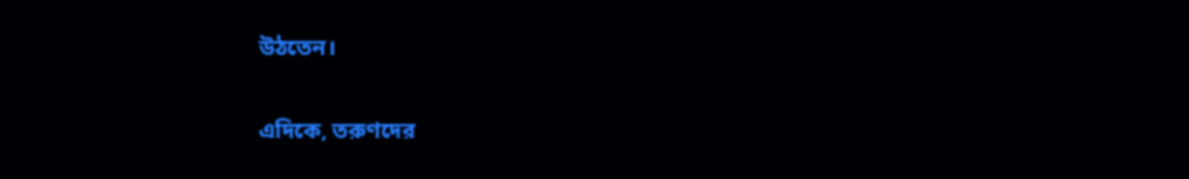উঠতেন।

এদিকে, তরুণদের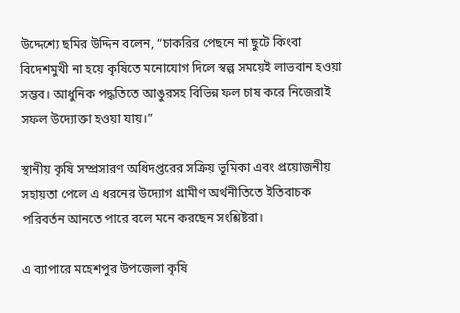উদ্দেশ্যে ছমির উদ্দিন বলেন, “চাকরির পেছনে না ছুটে কিংবা বিদেশমুখী না হয়ে কৃষিতে মনোযোগ দিলে স্বল্প সময়েই লাভবান হওয়া সম্ভব। আধুনিক পদ্ধতিতে আঙুরসহ বিভিন্ন ফল চাষ করে নিজেরাই সফল উদ্যোক্তা হওয়া যায়।”

স্থানীয় কৃষি সম্প্রসারণ অধিদপ্তরের সক্রিয় ভূমিকা এবং প্রয়োজনীয় সহায়তা পেলে এ ধরনের উদ্যোগ গ্রামীণ অর্থনীতিতে ইতিবাচক পরিবর্তন আনতে পারে বলে মনে করছেন সংশ্লিষ্টরা।

এ ব্যাপারে মহেশপুর উপজেলা কৃষি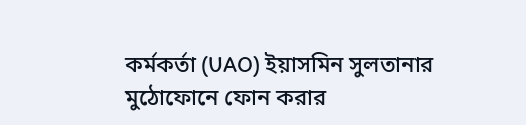কর্মকর্তা (UAO) ইয়াসমিন সুলতানার মুঠোফোনে ফোন করার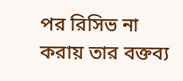পর রিসিভ না করায় তার বক্তব্য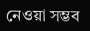নেওয়া সম্ভব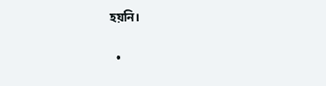হয়নি।

  •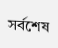সর্বশেষ